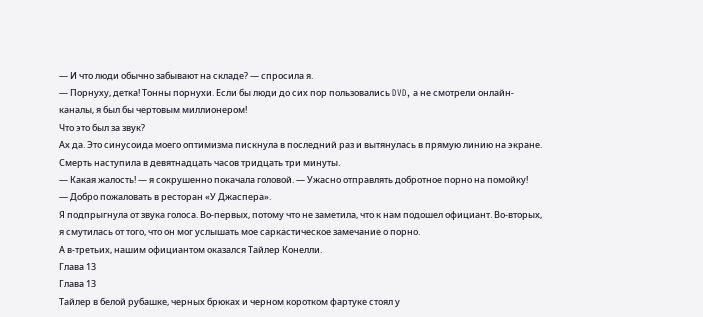— И что люди обычно забывают на складе? — спросила я.
— Порнуху, детка! Тонны порнухи. Если бы люди до сих пор пользовались DVD, а не смотрели онлайн-каналы, я был бы чертовым миллионером!
Что это был за звук?
Ах да. Это синусоида моего оптимизма пискнула в последний раз и вытянулась в прямую линию на экране. Смерть наступила в девятнадцать часов тридцать три минуты.
— Какая жалость! — я сокрушенно покачала головой. — Ужасно отправлять добротное порно на помойку!
— Добро пожаловать в ресторан «У Джаспера».
Я подпрыгнула от звука голоса. Во-первых, потому что не заметила, что к нам подошел официант. Во-вторых, я смутилась от того, что он мог услышать мое саркастическое замечание о порно.
А в-третьих, нашим официантом оказался Тайлер Конелли.
Глава 13
Глава 13
Тайлер в белой рубашке, черных брюках и черном коротком фартуке стоял у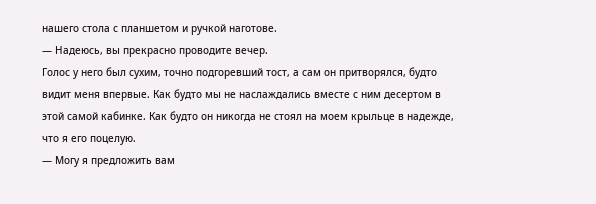нашего стола с планшетом и ручкой наготове.
— Надеюсь, вы прекрасно проводите вечер.
Голос у него был сухим, точно подгоревший тост, а сам он притворялся, будто видит меня впервые. Как будто мы не наслаждались вместе с ним десертом в этой самой кабинке. Как будто он никогда не стоял на моем крыльце в надежде, что я его поцелую.
— Могу я предложить вам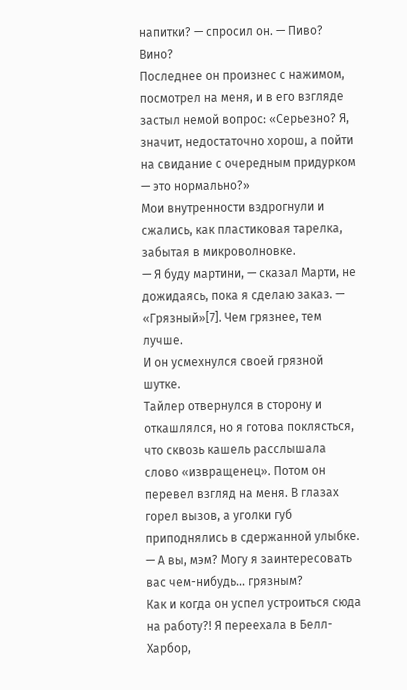напитки? — спросил он. — Пиво? Вино?
Последнее он произнес с нажимом, посмотрел на меня, и в его взгляде застыл немой вопрос: «Серьезно? Я, значит, недостаточно хорош, а пойти на свидание с очередным придурком — это нормально?»
Мои внутренности вздрогнули и сжались, как пластиковая тарелка, забытая в микроволновке.
— Я буду мартини, — сказал Марти, не дожидаясь, пока я сделаю заказ. — «Грязный»[7]. Чем грязнее, тем лучше.
И он усмехнулся своей грязной шутке.
Тайлер отвернулся в сторону и откашлялся, но я готова поклясться, что сквозь кашель расслышала слово «извращенец». Потом он перевел взгляд на меня. В глазах горел вызов, а уголки губ приподнялись в сдержанной улыбке.
— А вы, мэм? Могу я заинтересовать вас чем-нибудь… грязным?
Как и когда он успел устроиться сюда на работу?! Я переехала в Белл-Харбор,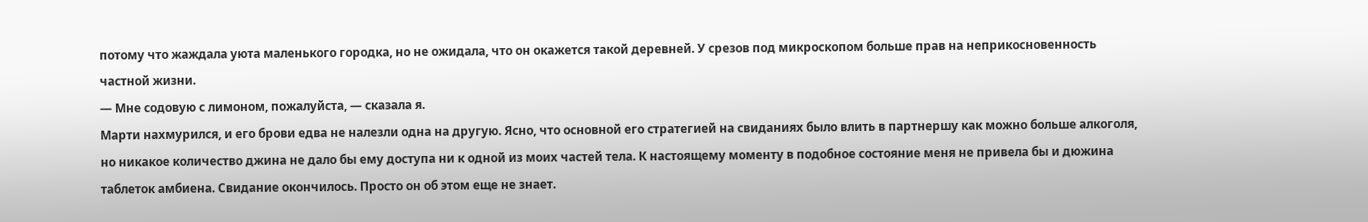потому что жаждала уюта маленького городка, но не ожидала, что он окажется такой деревней. У срезов под микроскопом больше прав на неприкосновенность частной жизни.
— Мне содовую с лимоном, пожалуйста, — сказала я.
Марти нахмурился, и его брови едва не налезли одна на другую. Ясно, что основной его стратегией на свиданиях было влить в партнершу как можно больше алкоголя, но никакое количество джина не дало бы ему доступа ни к одной из моих частей тела. К настоящему моменту в подобное состояние меня не привела бы и дюжина таблеток амбиена. Свидание окончилось. Просто он об этом еще не знает.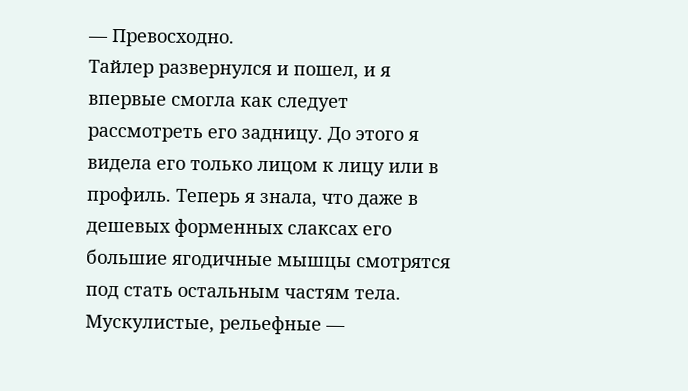— Превосходно.
Тайлер развернулся и пошел, и я впервые смогла как следует рассмотреть его задницу. До этого я видела его только лицом к лицу или в профиль. Теперь я знала, что даже в дешевых форменных слаксах его большие ягодичные мышцы смотрятся под стать остальным частям тела. Мускулистые, рельефные —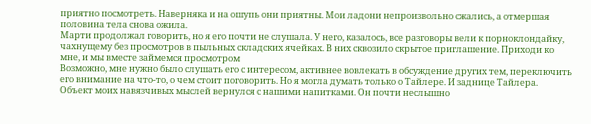приятно посмотреть. Наверняка и на ошупь они приятны. Мои ладони непроизвольно сжались, а отмершая половина тела снова ожила.
Марти продолжал говорить, но я его почти не слушала. У него, казалось, все разговоры вели к порноклондайку, чахнущему без просмотров в пыльных складских ячейках. В них сквозило скрытое приглашение. Приходи ко мне, и мы вместе займемся просмотром
Возможно, мне нужно было слушать его с интересом, активнее вовлекать в обсуждение других тем, переключить его внимание на что-то, о чем стоит поговорить. Но я могла думать только о Тайлере. И заднице Тайлера.
Объект моих навязчивых мыслей вернулся с нашими напитками. Он почти неслышно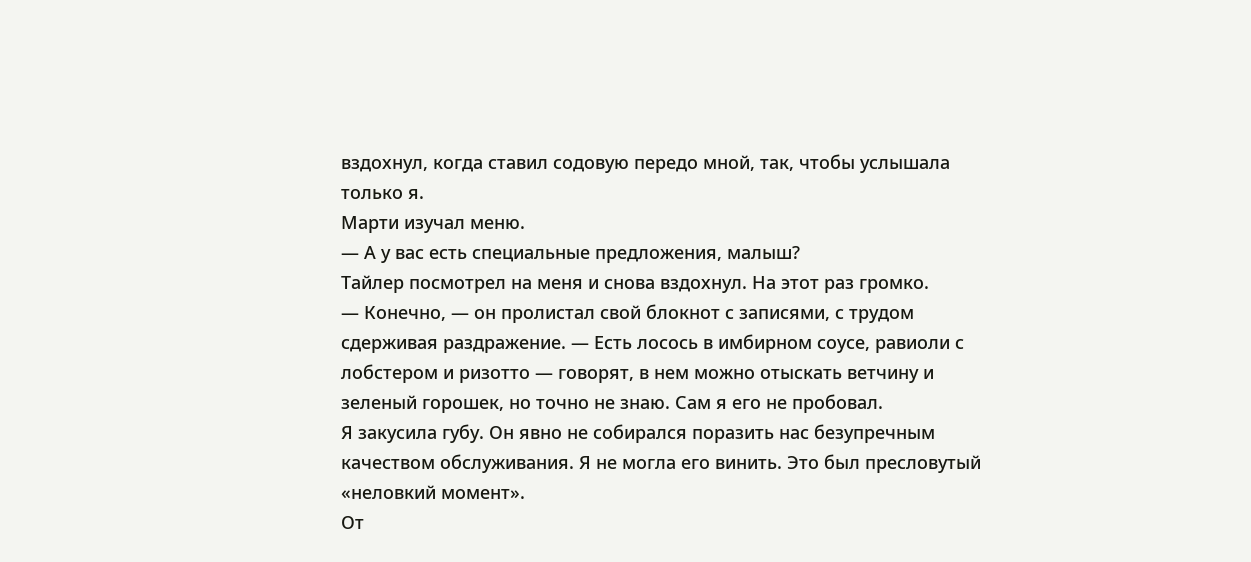вздохнул, когда ставил содовую передо мной, так, чтобы услышала только я.
Марти изучал меню.
— А у вас есть специальные предложения, малыш?
Тайлер посмотрел на меня и снова вздохнул. На этот раз громко.
— Конечно, — он пролистал свой блокнот с записями, с трудом сдерживая раздражение. — Есть лосось в имбирном соусе, равиоли с лобстером и ризотто — говорят, в нем можно отыскать ветчину и зеленый горошек, но точно не знаю. Сам я его не пробовал.
Я закусила губу. Он явно не собирался поразить нас безупречным качеством обслуживания. Я не могла его винить. Это был пресловутый «неловкий момент».
От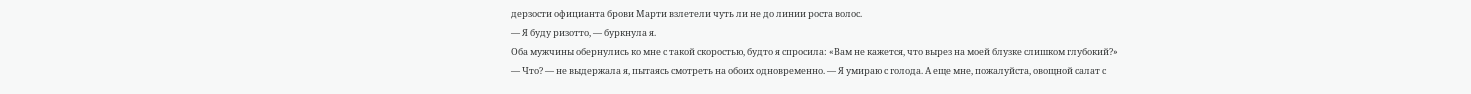дерзости официанта брови Марти взлетели чуть ли не до линии роста волос.
— Я буду ризотто, — буркнула я.
Оба мужчины обернулись ко мне с такой скоростью, будто я спросила: «Вам не кажется, что вырез на моей блузке слишком глубокий?»
— Что? — не выдержала я, пытаясь смотреть на обоих одновременно. — Я умираю с голода. А еще мне, пожалуйста, овощной салат с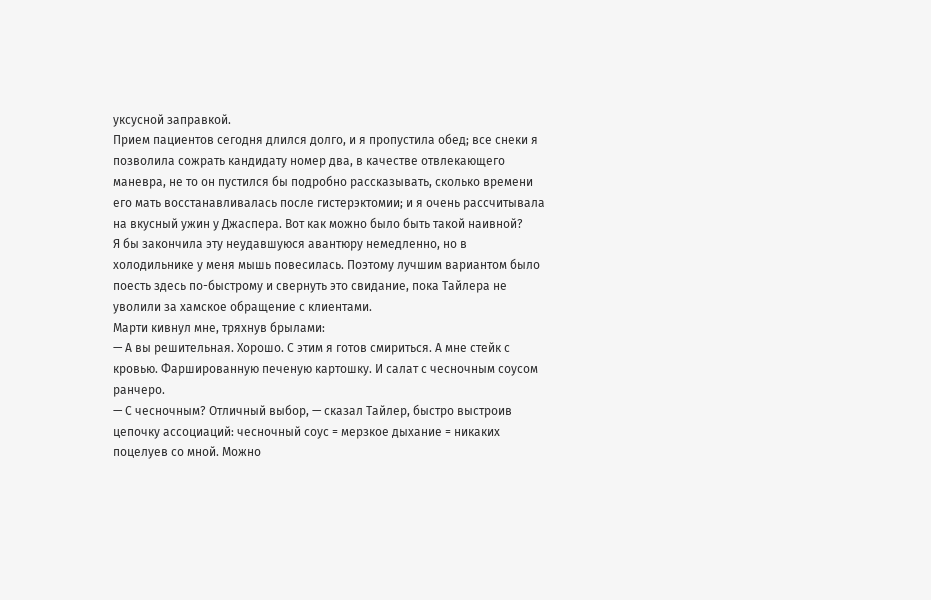уксусной заправкой.
Прием пациентов сегодня длился долго, и я пропустила обед; все снеки я позволила сожрать кандидату номер два, в качестве отвлекающего маневра, не то он пустился бы подробно рассказывать, сколько времени его мать восстанавливалась после гистерэктомии; и я очень рассчитывала на вкусный ужин у Джаспера. Вот как можно было быть такой наивной?
Я бы закончила эту неудавшуюся авантюру немедленно, но в холодильнике у меня мышь повесилась. Поэтому лучшим вариантом было поесть здесь по-быстрому и свернуть это свидание, пока Тайлера не уволили за хамское обращение с клиентами.
Марти кивнул мне, тряхнув брылами:
— А вы решительная. Хорошо. С этим я готов смириться. А мне стейк с кровью. Фаршированную печеную картошку. И салат с чесночным соусом ранчеро.
— С чесночным? Отличный выбор, — сказал Тайлер, быстро выстроив цепочку ассоциаций: чесночный соус = мерзкое дыхание = никаких поцелуев со мной. Можно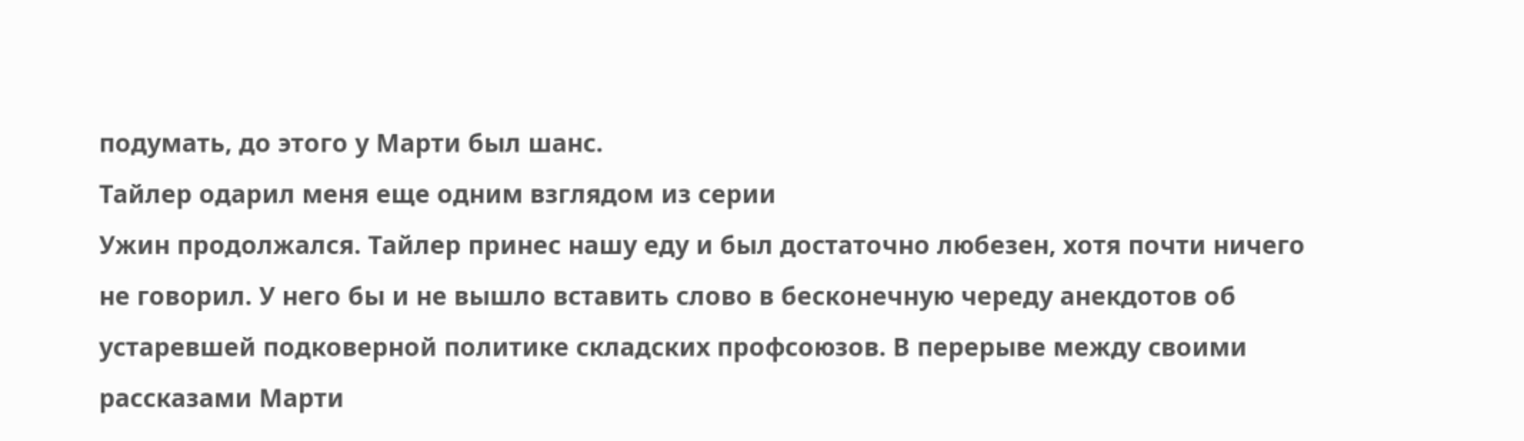подумать, до этого у Марти был шанс.
Тайлер одарил меня еще одним взглядом из серии
Ужин продолжался. Тайлер принес нашу еду и был достаточно любезен, хотя почти ничего не говорил. У него бы и не вышло вставить слово в бесконечную череду анекдотов об устаревшей подковерной политике складских профсоюзов. В перерыве между своими рассказами Марти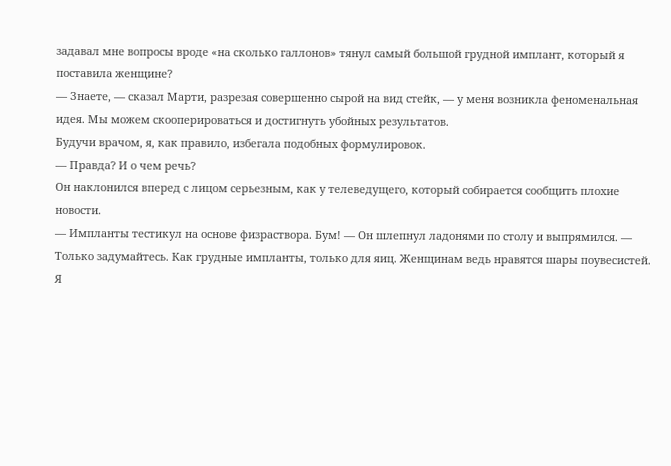задавал мне вопросы вроде «на сколько галлонов» тянул самый большой грудной имплант, который я поставила женщине?
— Знаете, — сказал Марти, разрезая совершенно сырой на вид стейк, — у меня возникла феноменальная идея. Мы можем скооперироваться и достигнуть убойных результатов.
Будучи врачом, я, как правило, избегала подобных формулировок.
— Правда? И о чем речь?
Он наклонился вперед с лицом серьезным, как у телеведущего, который собирается сообщить плохие новости.
— Импланты тестикул на основе физраствора. Бум! — Он шлепнул ладонями по столу и выпрямился. — Только задумайтесь. Как грудные импланты, только для яиц. Женщинам ведь нравятся шары поувесистей. Я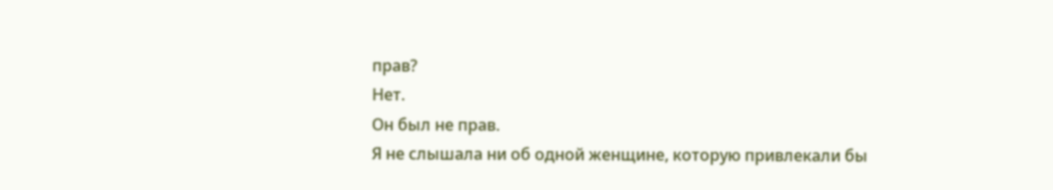прав?
Нет.
Он был не прав.
Я не слышала ни об одной женщине, которую привлекали бы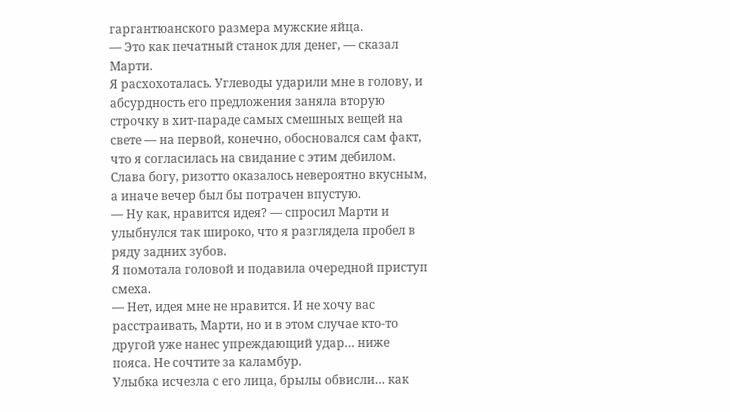гаргантюанского размера мужские яйца.
— Это как печатный станок для денег, — сказал Марти.
Я расхохоталась. Углеводы ударили мне в голову, и абсурдность его предложения заняла вторую строчку в хит-параде самых смешных вещей на свете — на первой, конечно, обосновался сам факт, что я согласилась на свидание с этим дебилом.
Слава богу, ризотто оказалось невероятно вкусным, а иначе вечер был бы потрачен впустую.
— Ну как, нравится идея? — спросил Марти и улыбнулся так широко, что я разглядела пробел в ряду задних зубов.
Я помотала головой и подавила очередной приступ смеха.
— Нет, идея мне не нравится. И не хочу вас расстраивать, Марти, но и в этом случае кто-то другой уже нанес упреждающий удар… ниже пояса. Не сочтите за каламбур.
Улыбка исчезла с его лица, брылы обвисли… как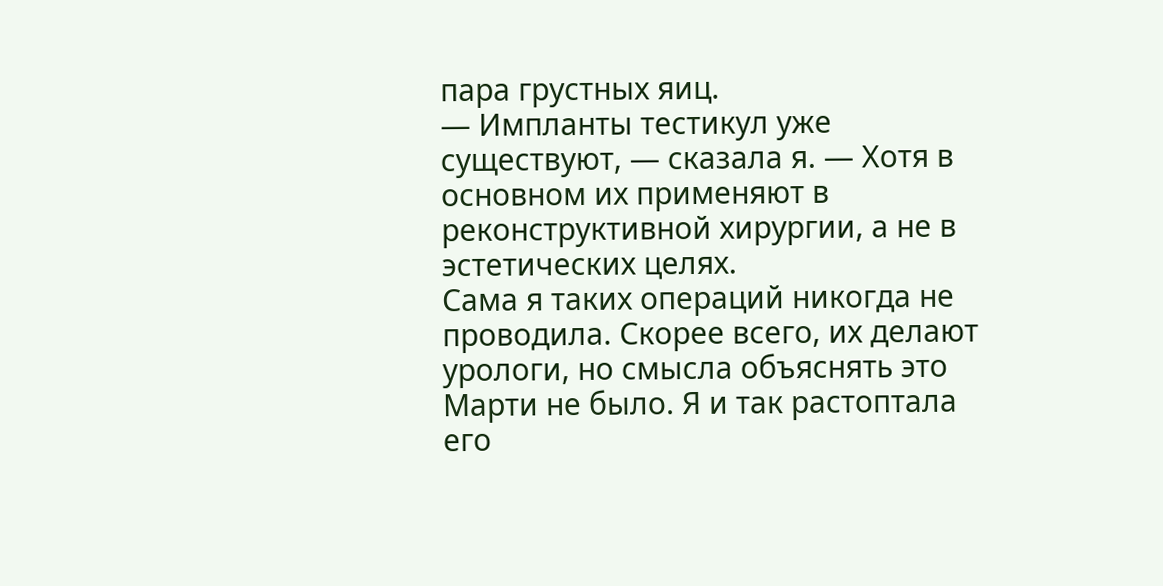пара грустных яиц.
— Импланты тестикул уже существуют, — сказала я. — Хотя в основном их применяют в реконструктивной хирургии, а не в эстетических целях.
Сама я таких операций никогда не проводила. Скорее всего, их делают урологи, но смысла объяснять это Марти не было. Я и так растоптала его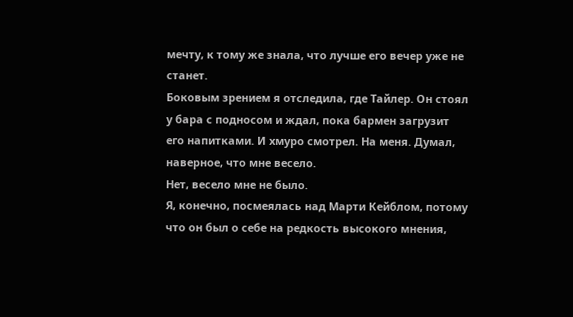мечту, к тому же знала, что лучше его вечер уже не станет.
Боковым зрением я отследила, где Тайлер. Он стоял у бара с подносом и ждал, пока бармен загрузит его напитками. И хмуро смотрел. На меня. Думал, наверное, что мне весело.
Нет, весело мне не было.
Я, конечно, посмеялась над Марти Кейблом, потому что он был о себе на редкость высокого мнения,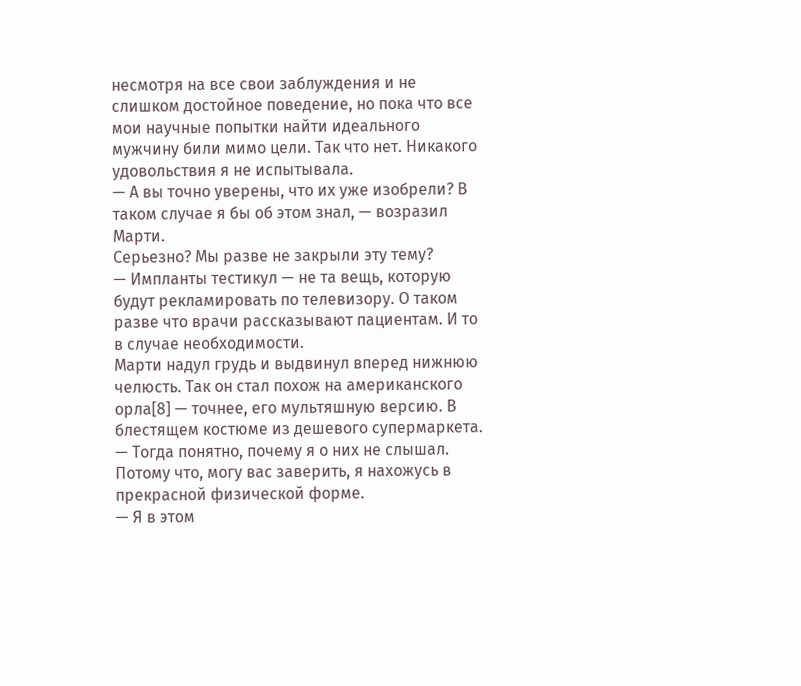несмотря на все свои заблуждения и не слишком достойное поведение, но пока что все мои научные попытки найти идеального мужчину били мимо цели. Так что нет. Никакого удовольствия я не испытывала.
— А вы точно уверены, что их уже изобрели? В таком случае я бы об этом знал, — возразил Марти.
Серьезно? Мы разве не закрыли эту тему?
— Импланты тестикул — не та вещь, которую будут рекламировать по телевизору. О таком разве что врачи рассказывают пациентам. И то в случае необходимости.
Марти надул грудь и выдвинул вперед нижнюю челюсть. Так он стал похож на американского орла[8] — точнее, его мультяшную версию. В блестящем костюме из дешевого супермаркета.
— Тогда понятно, почему я о них не слышал. Потому что, могу вас заверить, я нахожусь в прекрасной физической форме.
— Я в этом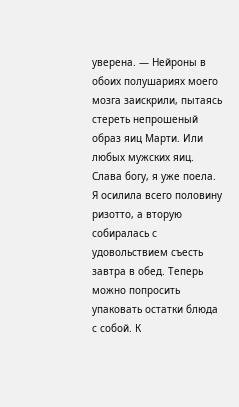уверена. — Нейроны в обоих полушариях моего мозга заискрили, пытаясь стереть непрошеный образ яиц Марти. Или любых мужских яиц. Слава богу, я уже поела.
Я осилила всего половину ризотто, а вторую собиралась с удовольствием съесть завтра в обед. Теперь можно попросить упаковать остатки блюда с собой. К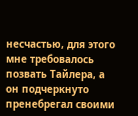несчастью, для этого мне требовалось позвать Тайлера, а он подчеркнуто пренебрегал своими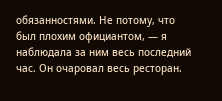обязанностями. Не потому, что был плохим официантом, — я наблюдала за ним весь последний час. Он очаровал весь ресторан.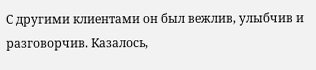С другими клиентами он был вежлив, улыбчив и разговорчив. Казалось,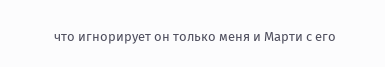что игнорирует он только меня и Марти с его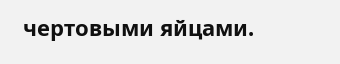чертовыми яйцами.